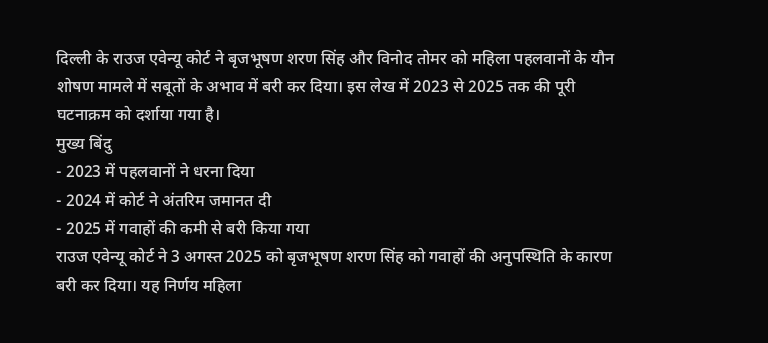दिल्ली के राउज एवेन्यू कोर्ट ने बृजभूषण शरण सिंह और विनोद तोमर को महिला पहलवानों के यौन शोषण मामले में सबूतों के अभाव में बरी कर दिया। इस लेख में 2023 से 2025 तक की पूरी घटनाक्रम को दर्शाया गया है।
मुख्य बिंदु
- 2023 में पहलवानों ने धरना दिया
- 2024 में कोर्ट ने अंतरिम जमानत दी
- 2025 में गवाहों की कमी से बरी किया गया
राउज एवेन्यू कोर्ट ने 3 अगस्त 2025 को बृजभूषण शरण सिंह को गवाहों की अनुपस्थिति के कारण बरी कर दिया। यह निर्णय महिला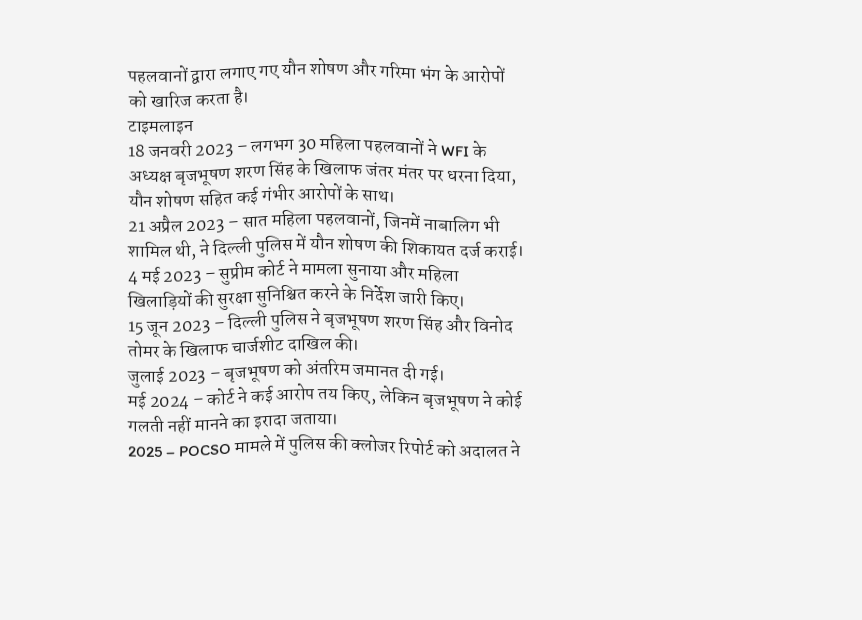पहलवानों द्वारा लगाए गए यौन शोषण और गरिमा भंग के आरोपों को खारिज करता है।
टाइमलाइन
18 जनवरी 2023 – लगभग 30 महिला पहलवानों ने WFI के अध्यक्ष बृजभूषण शरण सिंह के खिलाफ जंतर मंतर पर धरना दिया, यौन शोषण सहित कई गंभीर आरोपों के साथ।
21 अप्रैल 2023 – सात महिला पहलवानों, जिनमें नाबालिग भी शामिल थी, ने दिल्ली पुलिस में यौन शोषण की शिकायत दर्ज कराई।
4 मई 2023 – सुप्रीम कोर्ट ने मामला सुनाया और महिला खिलाड़ियों की सुरक्षा सुनिश्चित करने के निर्देश जारी किए।
15 जून 2023 – दिल्ली पुलिस ने बृजभूषण शरण सिंह और विनोद तोमर के खिलाफ चार्जशीट दाखिल की।
जुलाई 2023 – बृजभूषण को अंतरिम जमानत दी गई।
मई 2024 – कोर्ट ने कई आरोप तय किए, लेकिन बृजभूषण ने कोई गलती नहीं मानने का इरादा जताया।
2025 – POCSO मामले में पुलिस की क्लोजर रिपोर्ट को अदालत ने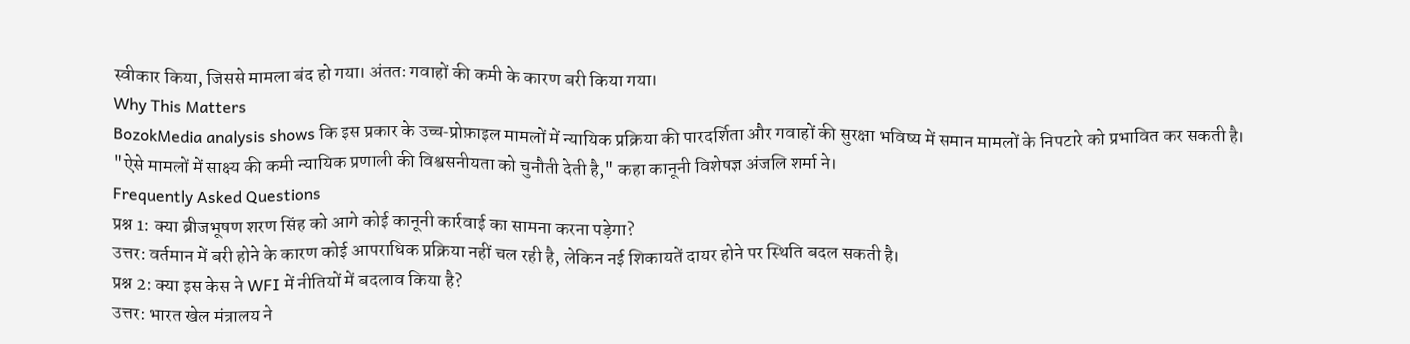स्वीकार किया, जिससे मामला बंद हो गया। अंततः गवाहों की कमी के कारण बरी किया गया।
Why This Matters
BozokMedia analysis shows कि इस प्रकार के उच्च‑प्रोफ़ाइल मामलों में न्यायिक प्रक्रिया की पारदर्शिता और गवाहों की सुरक्षा भविष्य में समान मामलों के निपटारे को प्रभावित कर सकती है।
"ऐसे मामलों में साक्ष्य की कमी न्यायिक प्रणाली की विश्वसनीयता को चुनौती देती है," कहा कानूनी विशेषज्ञ अंजलि शर्मा ने।
Frequently Asked Questions
प्रश्न 1: क्या ब्रीजभूषण शरण सिंह को आगे कोई कानूनी कार्रवाई का सामना करना पड़ेगा?
उत्तर: वर्तमान में बरी होने के कारण कोई आपराधिक प्रक्रिया नहीं चल रही है, लेकिन नई शिकायतें दायर होने पर स्थिति बदल सकती है।
प्रश्न 2: क्या इस केस ने WFI में नीतियों में बदलाव किया है?
उत्तर: भारत खेल मंत्रालय ने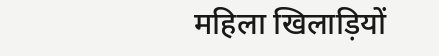महिला खिलाड़ियों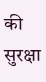की सुरक्षा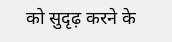को सुदृढ़ करने के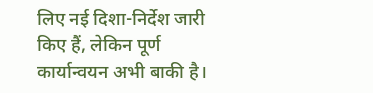लिए नई दिशा-निर्देश जारी किए हैं, लेकिन पूर्ण कार्यान्वयन अभी बाकी है।